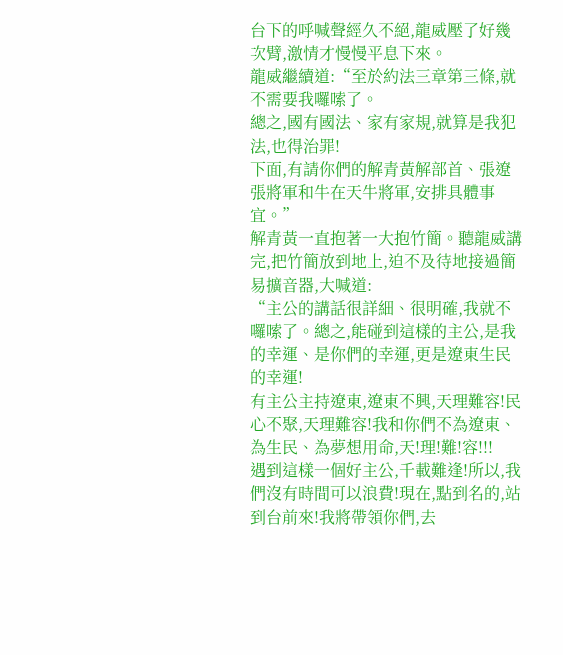台下的呼喊聲經久不絕,龍威壓了好幾次臂,激情才慢慢平息下來。
龍威繼續道:“至於約法三章第三條,就不需要我囉嗦了。
總之,國有國法、家有家規,就算是我犯法,也得治罪!
下面,有請你們的解青黃解部首、張遼張將軍和牛在天牛將軍,安排具體事宜。”
解青黃一直抱著一大抱竹簡。聽龍威講完,把竹簡放到地上,迫不及待地接過簡易擴音器,大喊道:
“主公的講話很詳細、很明確,我就不囉嗦了。總之,能碰到這樣的主公,是我的幸運、是你們的幸運,更是遼東生民的幸運!
有主公主持遼東,遼東不興,天理難容!民心不聚,天理難容!我和你們不為遼東、為生民、為夢想用命,天!理!難!容!!!
遇到這樣一個好主公,千載難逢!所以,我們沒有時間可以浪費!現在,點到名的,站到台前來!我將帶領你們,去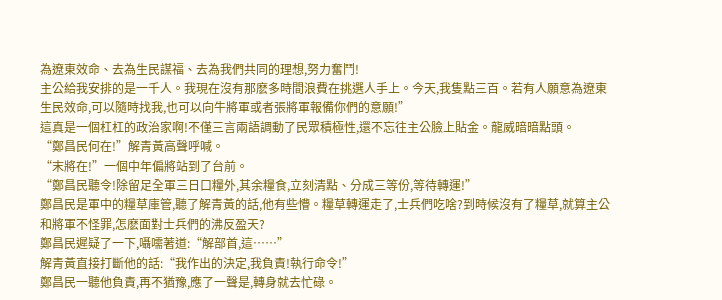為遼東效命、去為生民謀福、去為我們共同的理想,努力奮鬥!
主公給我安排的是一千人。我現在沒有那麽多時間浪費在挑選人手上。今天,我隻點三百。若有人願意為遼東生民效命,可以隨時找我,也可以向牛將軍或者張將軍報備你們的意願!”
這真是一個杠杠的政治家啊!不僅三言兩語調動了民眾積極性,還不忘往主公臉上貼金。龍威暗暗點頭。
“鄭昌民何在!”解青黃高聲呼喊。
“末將在!”一個中年偏將站到了台前。
“鄭昌民聽令!除留足全軍三日口糧外,其余糧食,立刻清點、分成三等份,等待轉運!”
鄭昌民是軍中的糧草庫管,聽了解青黃的話,他有些懵。糧草轉運走了,士兵們吃啥?到時候沒有了糧草,就算主公和將軍不怪罪,怎麽面對士兵們的沸反盈天?
鄭昌民遲疑了一下,囁嚅著道:“解部首,這……”
解青黃直接打斷他的話:“我作出的決定,我負責!執行命令!”
鄭昌民一聽他負責,再不猶豫,應了一聲是,轉身就去忙碌。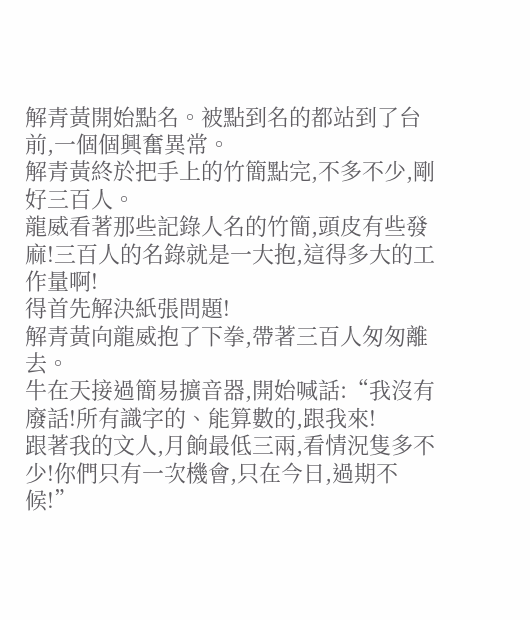解青黃開始點名。被點到名的都站到了台前,一個個興奮異常。
解青黃終於把手上的竹簡點完,不多不少,剛好三百人。
龍威看著那些記錄人名的竹簡,頭皮有些發麻!三百人的名錄就是一大抱,這得多大的工作量啊!
得首先解決紙張問題!
解青黃向龍威抱了下拳,帶著三百人匆匆離去。
牛在天接過簡易擴音器,開始喊話:“我沒有廢話!所有識字的、能算數的,跟我來!
跟著我的文人,月餉最低三兩,看情況隻多不少!你們只有一次機會,只在今日,過期不候!”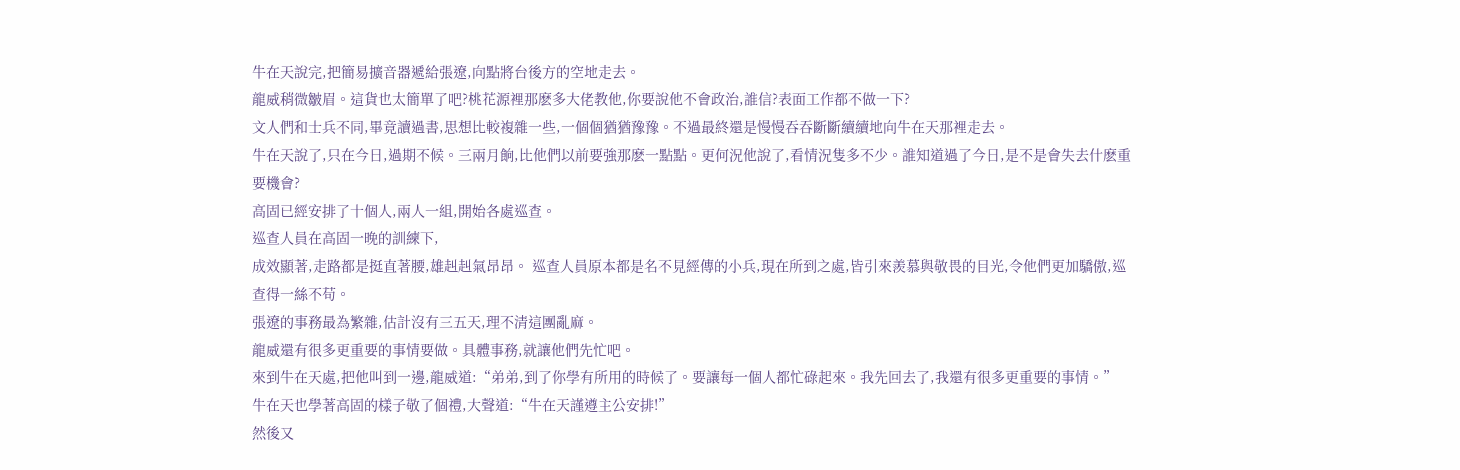牛在天說完,把簡易擴音器遞給張遼,向點將台後方的空地走去。
龍威稍微皺眉。這貨也太簡單了吧?桃花源裡那麽多大佬教他,你要說他不會政治,誰信?表面工作都不做一下?
文人們和士兵不同,畢竟讀過書,思想比較複雜一些,一個個猶猶豫豫。不過最終還是慢慢吞吞斷斷續續地向牛在天那裡走去。
牛在天說了,只在今日,過期不候。三兩月餉,比他們以前要強那麽一點點。更何況他說了,看情況隻多不少。誰知道過了今日,是不是會失去什麽重要機會?
高固已經安排了十個人,兩人一組,開始各處巡查。
巡查人員在高固一晚的訓練下,
成效顯著,走路都是挺直著腰,雄赳赳氣昂昂。 巡查人員原本都是名不見經傳的小兵,現在所到之處,皆引來羨慕與敬畏的目光,令他們更加驕傲,巡查得一絲不苟。
張遼的事務最為繁雜,估計沒有三五天,理不清這團亂麻。
龍威還有很多更重要的事情要做。具體事務,就讓他們先忙吧。
來到牛在天處,把他叫到一邊,龍威道:“弟弟,到了你學有所用的時候了。要讓每一個人都忙碌起來。我先回去了,我還有很多更重要的事情。”
牛在天也學著高固的樣子敬了個禮,大聲道:“牛在天謹遵主公安排!”
然後又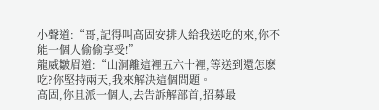小聲道:“哥,記得叫高固安排人給我送吃的來,你不能一個人偷偷享受!”
龍威皺眉道:“山洞離這裡五六十裡,等送到還怎麽吃?你堅持兩天,我來解決這個問題。
高固,你且派一個人,去告訴解部首,招募最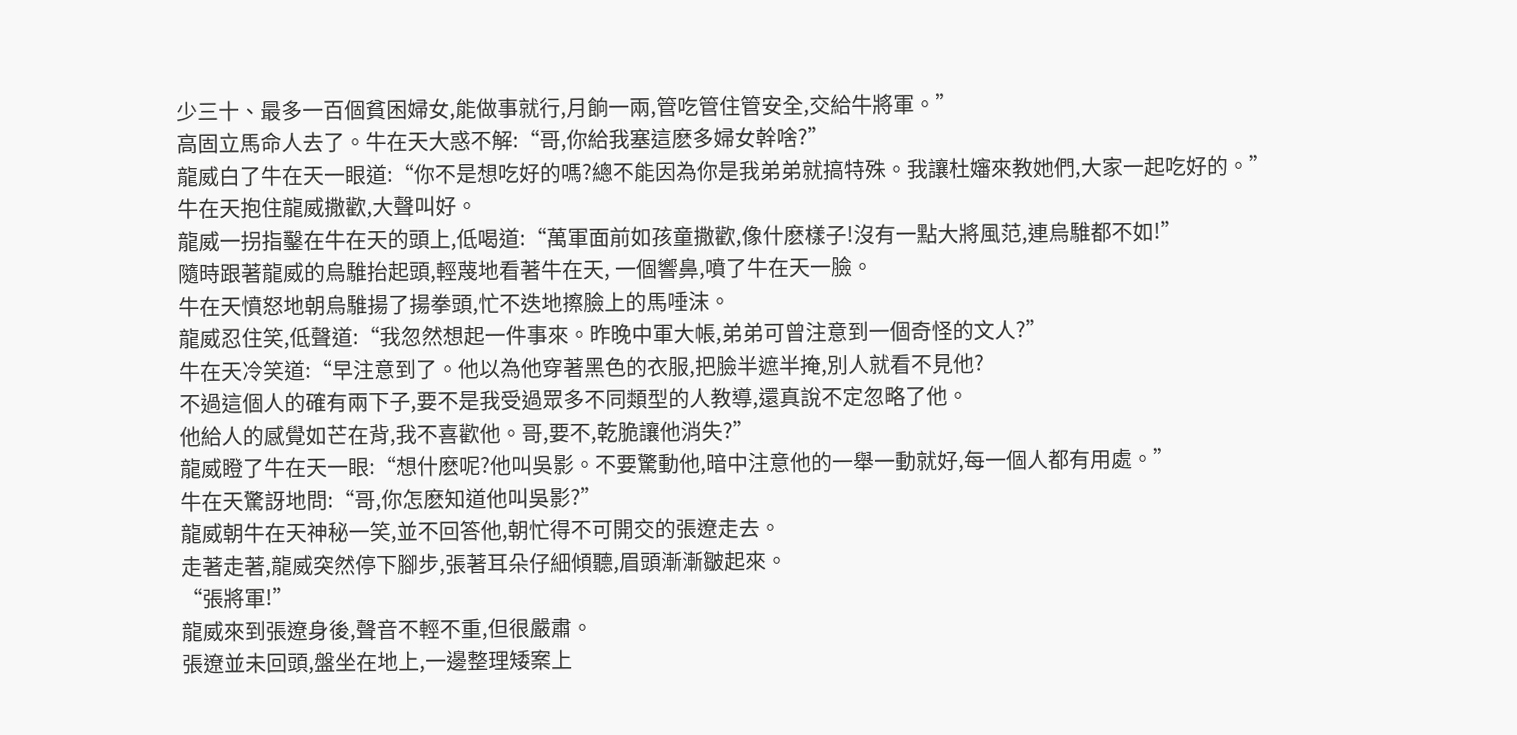少三十、最多一百個貧困婦女,能做事就行,月餉一兩,管吃管住管安全,交給牛將軍。”
高固立馬命人去了。牛在天大惑不解:“哥,你給我塞這麽多婦女幹啥?”
龍威白了牛在天一眼道:“你不是想吃好的嗎?總不能因為你是我弟弟就搞特殊。我讓杜嬸來教她們,大家一起吃好的。”
牛在天抱住龍威撒歡,大聲叫好。
龍威一拐指鑿在牛在天的頭上,低喝道:“萬軍面前如孩童撒歡,像什麽樣子!沒有一點大將風范,連烏騅都不如!”
隨時跟著龍威的烏騅抬起頭,輕蔑地看著牛在天, 一個響鼻,噴了牛在天一臉。
牛在天憤怒地朝烏騅揚了揚拳頭,忙不迭地擦臉上的馬唾沫。
龍威忍住笑,低聲道:“我忽然想起一件事來。昨晚中軍大帳,弟弟可曾注意到一個奇怪的文人?”
牛在天冷笑道:“早注意到了。他以為他穿著黑色的衣服,把臉半遮半掩,別人就看不見他?
不過這個人的確有兩下子,要不是我受過眾多不同類型的人教導,還真說不定忽略了他。
他給人的感覺如芒在背,我不喜歡他。哥,要不,乾脆讓他消失?”
龍威瞪了牛在天一眼:“想什麽呢?他叫吳影。不要驚動他,暗中注意他的一舉一動就好,每一個人都有用處。”
牛在天驚訝地問:“哥,你怎麽知道他叫吳影?”
龍威朝牛在天神秘一笑,並不回答他,朝忙得不可開交的張遼走去。
走著走著,龍威突然停下腳步,張著耳朵仔細傾聽,眉頭漸漸皺起來。
“張將軍!”
龍威來到張遼身後,聲音不輕不重,但很嚴肅。
張遼並未回頭,盤坐在地上,一邊整理矮案上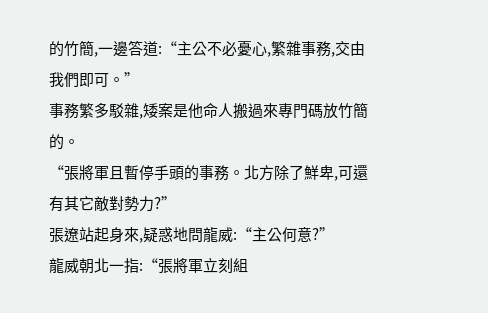的竹簡,一邊答道:“主公不必憂心,繁雜事務,交由我們即可。”
事務繁多駁雜,矮案是他命人搬過來專門碼放竹簡的。
“張將軍且暫停手頭的事務。北方除了鮮卑,可還有其它敵對勢力?”
張遼站起身來,疑惑地問龍威:“主公何意?”
龍威朝北一指:“張將軍立刻組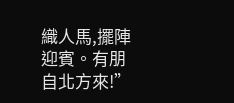織人馬,擺陣迎賓。有朋自北方來!”